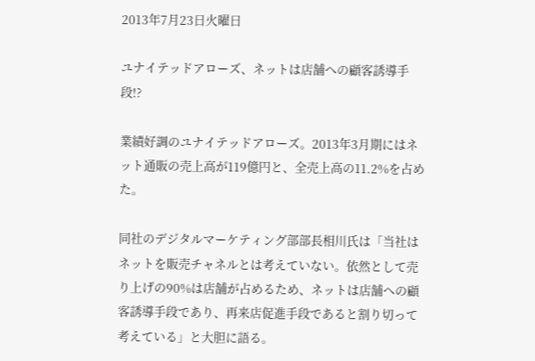2013年7月23日火曜日

ユナイテッドアローズ、ネットは店舗への顧客誘導手段!?

業績好調のユナイテッドアローズ。2013年3月期にはネット通販の売上高が119億円と、全売上高の11.2%を占めた。

同社のデジタルマーケティング部部長相川氏は「当社はネットを販売チャネルとは考えていない。依然として売り上げの90%は店舗が占めるため、ネットは店舗への顧客誘導手段であり、再来店促進手段であると割り切って考えている」と大胆に語る。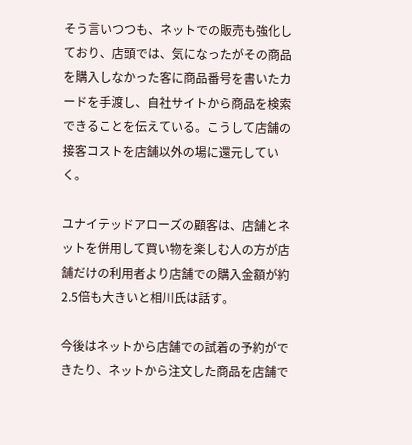そう言いつつも、ネットでの販売も強化しており、店頭では、気になったがその商品を購入しなかった客に商品番号を書いたカードを手渡し、自社サイトから商品を検索できることを伝えている。こうして店舗の接客コストを店舗以外の場に還元していく。

ユナイテッドアローズの顧客は、店舗とネットを併用して買い物を楽しむ人の方が店舗だけの利用者より店舗での購入金額が約2.5倍も大きいと相川氏は話す。

今後はネットから店舗での試着の予約ができたり、ネットから注文した商品を店舗で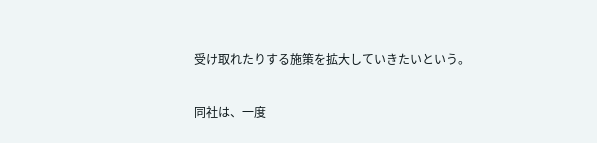受け取れたりする施策を拡大していきたいという。

同社は、一度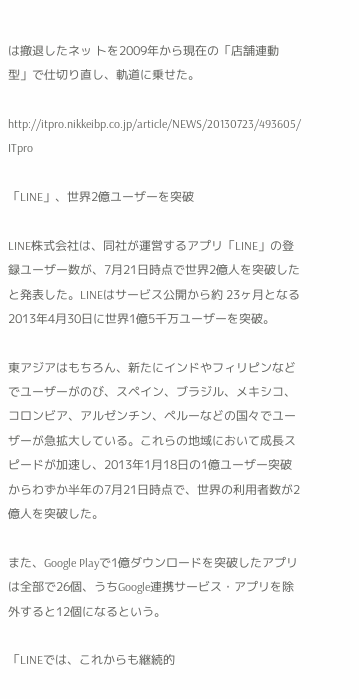は撤退したネッ トを2009年から現在の「店舗連動型」で仕切り直し、軌道に乗せた。

http://itpro.nikkeibp.co.jp/article/NEWS/20130723/493605/
ITpro

「LINE」、世界2億ユーザーを突破

LINE株式会社は、同社が運営するアプリ「LINE」の登録ユーザー数が、7月21日時点で世界2億人を突破したと発表した。LINEはサービス公開から約 23ヶ月となる2013年4月30日に世界1億5千万ユーザーを突破。

東アジアはもちろん、新たにインドやフィリピンなどでユーザーがのび、スペイン、ブラジル、メキシコ、コロンビア、アルゼンチン、ペルーなどの国々でユーザーが急拡大している。これらの地域において成長スピードが加速し、2013年1月18日の1億ユーザー突破からわずか半年の7月21日時点で、世界の利用者数が2億人を突破した。

また、Google Playで1億ダウンロードを突破したアプリは全部で26個、うちGoogle連携サービス・アプリを除外すると12個になるという。

「LINEでは、これからも継続的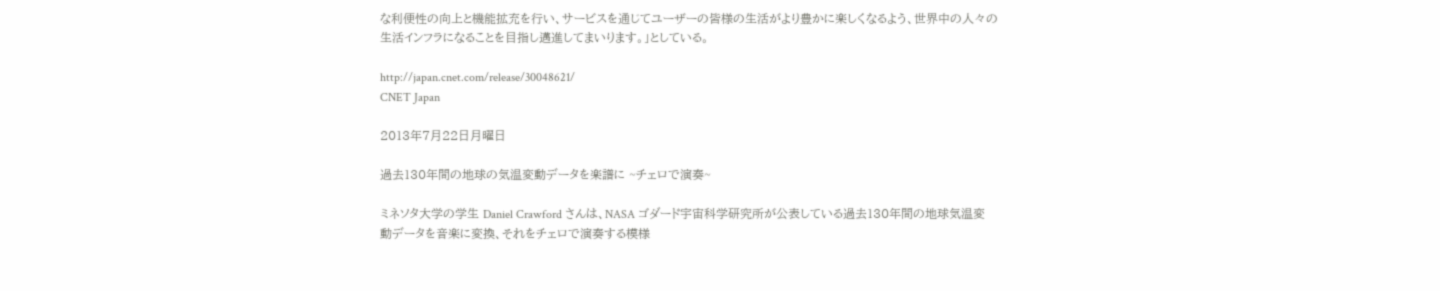な利便性の向上と機能拡充を行い、サービスを通じてユーザーの皆様の生活がより豊かに楽しくなるよう、世界中の人々の生活インフラになることを目指し邁進してまいります。」としている。

http://japan.cnet.com/release/30048621/
CNET Japan

2013年7月22日月曜日

過去130年間の地球の気温変動データを楽譜に ~チェロで演奏~

ミネソタ大学の学生 Daniel Crawford さんは、NASA ゴダード宇宙科学研究所が公表している過去130年間の地球気温変動データを音楽に変換、それをチェロで演奏する模様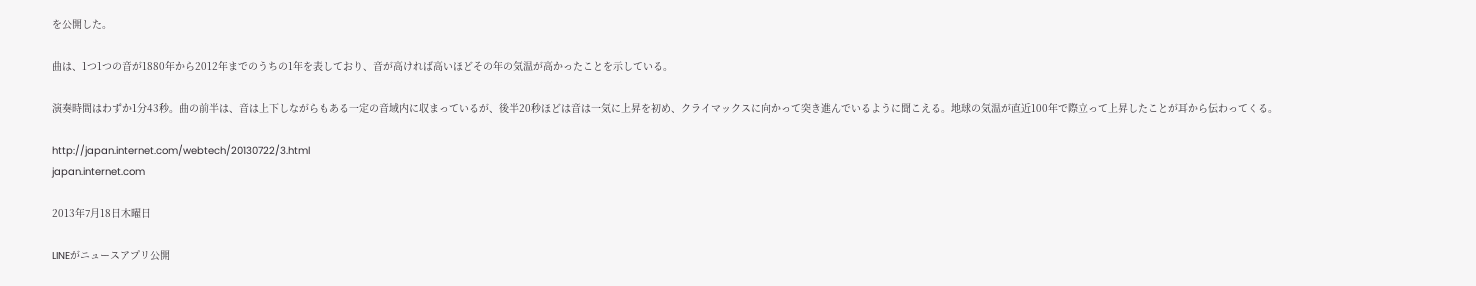を公開した。

曲は、1つ1つの音が1880年から2012年までのうちの1年を表しており、音が高ければ高いほどその年の気温が高かったことを示している。

演奏時間はわずか1分43秒。曲の前半は、音は上下しながらもある一定の音域内に収まっているが、後半20秒ほどは音は一気に上昇を初め、クライマックスに向かって突き進んでいるように聞こえる。地球の気温が直近100年で際立って上昇したことが耳から伝わってくる。

http://japan.internet.com/webtech/20130722/3.html
japan.internet.com

2013年7月18日木曜日

LINEがニュースアプリ公開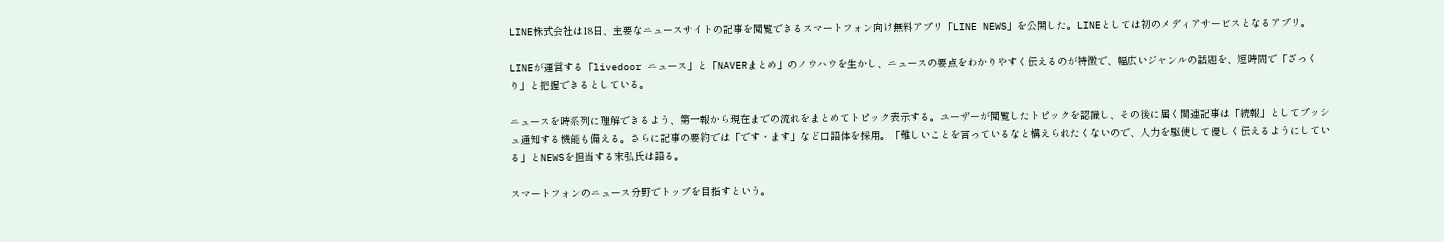LINE株式会社は18日、主要なニュースサイトの記事を閲覧できるスマートフォン向け無料アプリ「LINE NEWS」を公開した。LINEとしては初のメディアサービスとなるアプリ。

LINEが運営する「livedoor ニュース」と「NAVERまとめ」のノウハウを生かし、ニュースの要点をわかりやすく伝えるのが特徴で、幅広いジャンルの話題を、短時間で「ざっくり」と把握できるとしている。

ニュースを時系列に理解できるよう、第一報から現在までの流れをまとめてトピック表示する。ユーザーが閲覧したトピックを認識し、その後に届く関連記事は「続報」としてプッシュ通知する機能も備える。さらに記事の要約では「です・ます」など口語体を採用。「難しいことを言っているなと構えられたくないので、人力を駆使して優しく伝えるようにしている」とNEWSを担当する末弘氏は語る。

スマートフォンのニュース分野でトップを目指すという。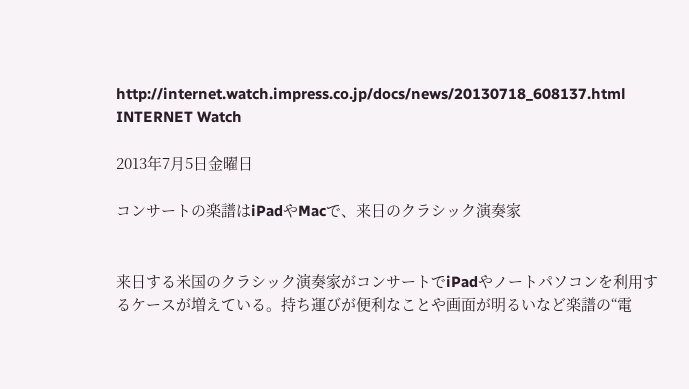http://internet.watch.impress.co.jp/docs/news/20130718_608137.html
INTERNET Watch

2013年7月5日金曜日

コンサートの楽譜はiPadやMacで、来日のクラシック演奏家


来日する米国のクラシック演奏家がコンサートでiPadやノートパソコンを利用するケースが増えている。持ち運びが便利なことや画面が明るいなど楽譜の“電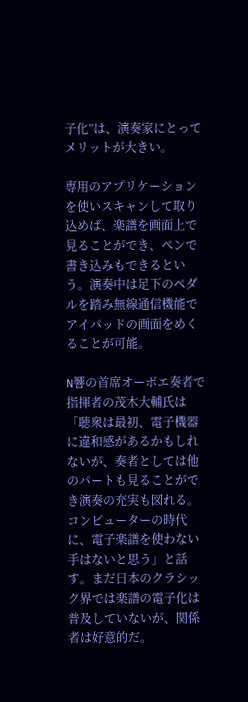子化”は、演奏家にとってメリットが大きい。

専用のアプリケーションを使いスキャンして取り込めば、楽譜を画面上で見ることができ、ペンで書き込みもできるという。演奏中は足下のペダルを踏み無線通信機能でアイパッドの画面をめくることが可能。

N響の首席オーボエ奏者で指揮者の茂木大輔氏は「聴衆は最初、電子機器に違和感があるかもしれないが、奏者としては他のパートも見ることができ演奏の充実も図れる。コンピューターの時代に、電子楽譜を使わない手はないと思う」と話す。まだ日本のクラシック界では楽譜の電子化は普及していないが、関係者は好意的だ。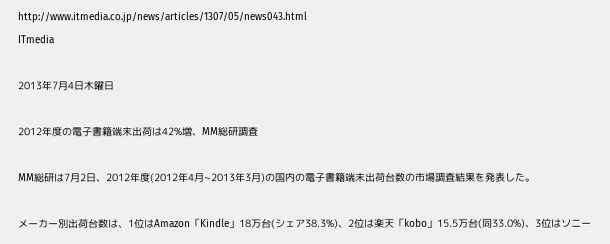http://www.itmedia.co.jp/news/articles/1307/05/news043.html
ITmedia

2013年7月4日木曜日

2012年度の電子書籍端末出荷は42%増、MM総研調査

MM総研は7月2日、2012年度(2012年4月~2013年3月)の国内の電子書籍端末出荷台数の市場調査結果を発表した。

メーカー別出荷台数は、1位はAmazon「Kindle」18万台(シェア38.3%)、2位は楽天「kobo」15.5万台(同33.0%)、3位はソニー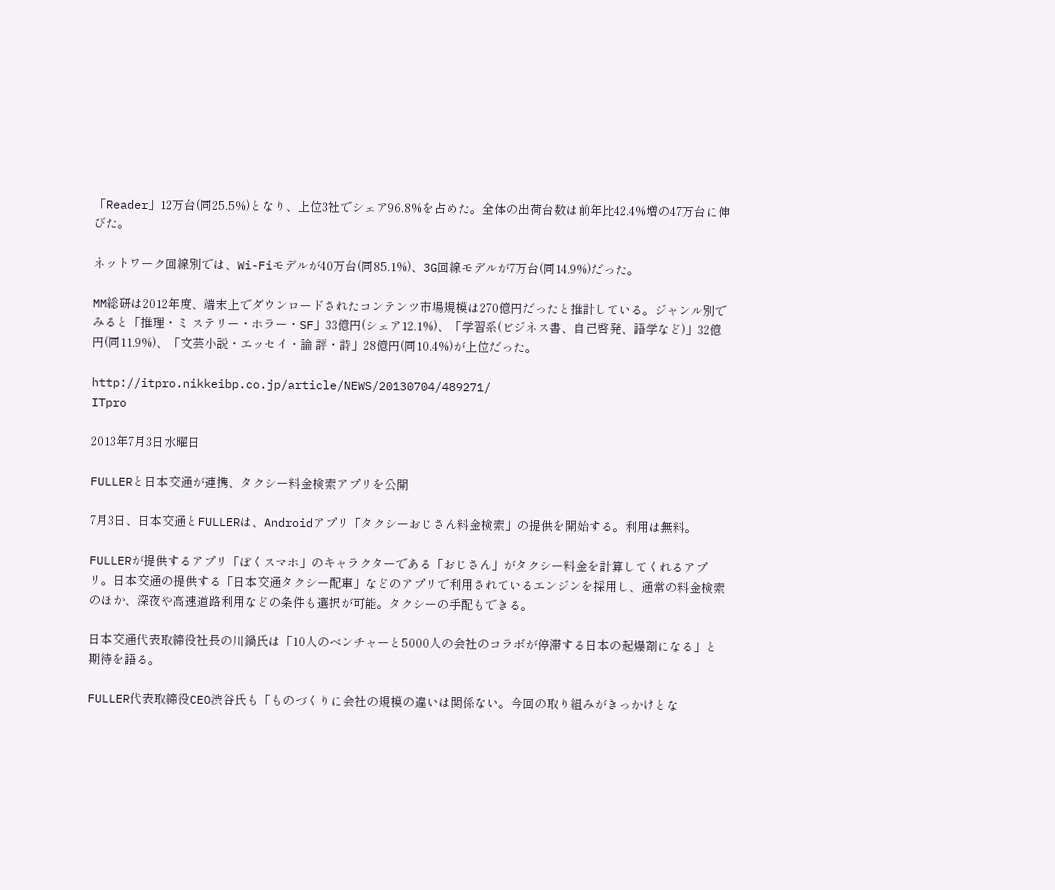「Reader」12万台(同25.5%)となり、上位3社でシェア96.8%を占めた。全体の出荷台数は前年比42.4%増の47万台に伸びた。

ネットワーク回線別では、Wi-Fiモデルが40万台(同85.1%)、3G回線モデルが7万台(同14.9%)だった。

MM総研は2012年度、端末上でダウンロードされたコンテンツ市場規模は270億円だったと推計している。ジャンル別でみると「推理・ミ ステリー・ホラー・SF」33億円(シェア12.1%)、「学習系(ビジネス書、自己啓発、語学など)」32億円(同11.9%)、「文芸小説・エッセイ・論 評・詩」28億円(同10.4%)が上位だった。

http://itpro.nikkeibp.co.jp/article/NEWS/20130704/489271/
ITpro

2013年7月3日水曜日

FULLERと日本交通が連携、タクシー料金検索アプリを公開

7月3日、日本交通とFULLERは、Androidアプリ「タクシーおじさん料金検索」の提供を開始する。利用は無料。

FULLERが提供するアプリ「ぼくスマホ」のキャラクターである「おじさん」がタクシー料金を計算してくれるアプリ。日本交通の提供する「日本交通タクシー配車」などのアプリで利用されているエンジンを採用し、通常の料金検索のほか、深夜や高速道路利用などの条件も選択が可能。タクシーの手配もできる。

日本交通代表取締役社長の川鍋氏は「10人のベンチャーと5000人の会社のコラボが停滞する日本の起爆剤になる」と期待を語る。

FULLER代表取締役CEO渋谷氏も「ものづくりに会社の規模の違いは関係ない。今回の取り組みがきっかけとな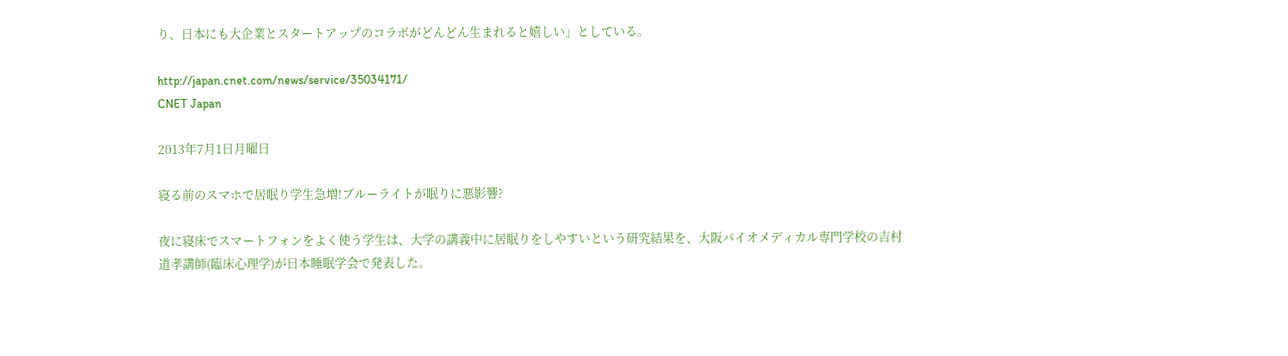り、日本にも大企業とスタートアップのコラボがどんどん生まれると嬉しい」としている。

http://japan.cnet.com/news/service/35034171/
CNET Japan

2013年7月1日月曜日

寝る前のスマホで居眠り学生急増!ブルーライトが眠りに悪影響?

夜に寝床でスマートフォンをよく使う学生は、大学の講義中に居眠りをしやすいという研究結果を、大阪バイオメディカル専門学校の吉村道孝講師(臨床心理学)が日本睡眠学会で発表した。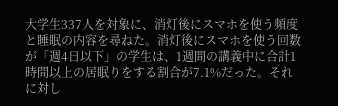大学生337人を対象に、消灯後にスマホを使う頻度と睡眠の内容を尋ねた。消灯後にスマホを使う回数が「週4日以下」の学生は、1週間の講義中に合計1時間以上の居眠りをする割合が7.1%だった。それに対し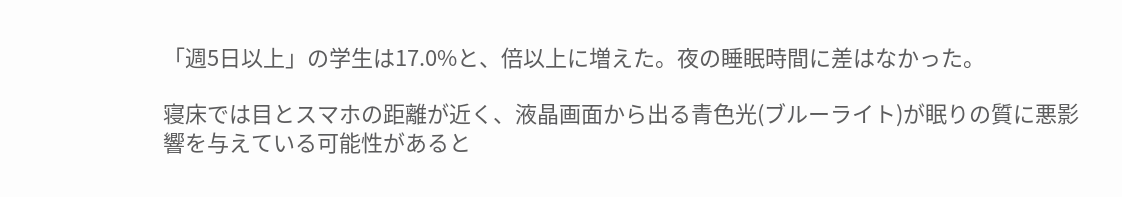「週5日以上」の学生は17.0%と、倍以上に増えた。夜の睡眠時間に差はなかった。

寝床では目とスマホの距離が近く、液晶画面から出る青色光(ブルーライト)が眠りの質に悪影響を与えている可能性があると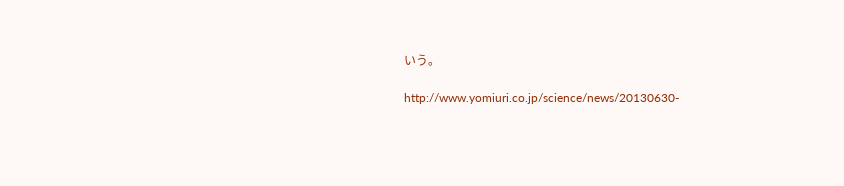いう。

http://www.yomiuri.co.jp/science/news/20130630-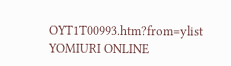OYT1T00993.htm?from=ylist
YOMIURI ONLINE